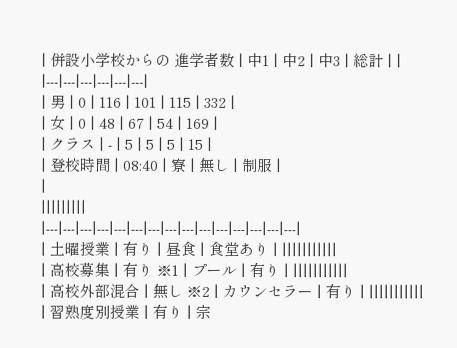| 併設小学校からの 進学者数 | 中1 | 中2 | 中3 | 総計 | |
|---|---|---|---|---|---|
| 男 | 0 | 116 | 101 | 115 | 332 |
| 女 | 0 | 48 | 67 | 54 | 169 |
| クラス | - | 5 | 5 | 5 | 15 |
| 登校時間 | 08:40 | 寮 | 無し | 制服 |
|
|||||||||
|---|---|---|---|---|---|---|---|---|---|---|---|---|---|---|
| 土曜授業 | 有り | 昼食 | 食堂あり | |||||||||||
| 高校募集 | 有り ※1 | プール | 有り | |||||||||||
| 高校外部混合 | 無し ※2 | カウンセラー | 有り | |||||||||||
| 習熟度別授業 | 有り | 宗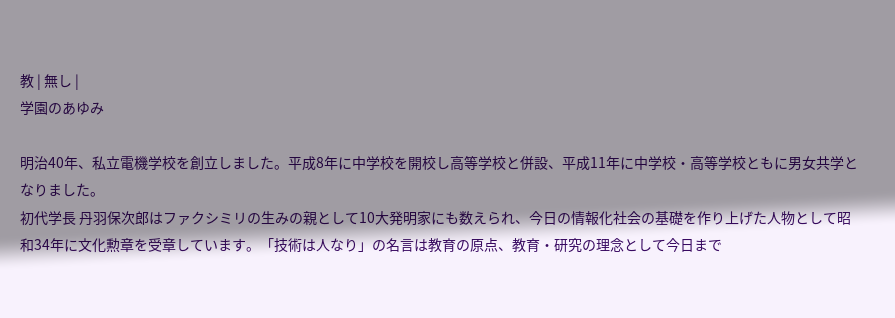教 | 無し |
学園のあゆみ

明治40年、私立電機学校を創立しました。平成8年に中学校を開校し高等学校と併設、平成11年に中学校・高等学校ともに男女共学となりました。
初代学長 丹羽保次郎はファクシミリの生みの親として10大発明家にも数えられ、今日の情報化社会の基礎を作り上げた人物として昭和34年に文化勲章を受章しています。「技術は人なり」の名言は教育の原点、教育・研究の理念として今日まで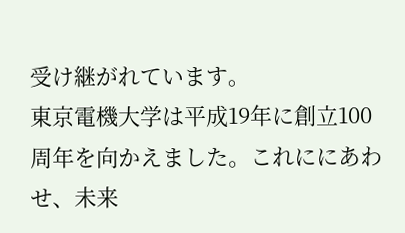受け継がれています。
東京電機大学は平成19年に創立100周年を向かえました。これににあわせ、未来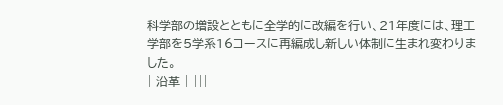科学部の増設とともに全学的に改編を行い、21年度には、理工学部を5学系16コースに再編成し新しい体制に生まれ変わりました。
| 沿革 | |||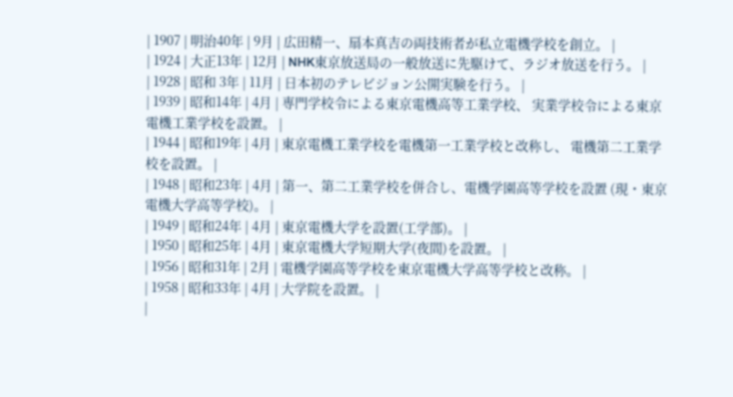| 1907 | 明治40年 | 9月 | 広田精一、扇本真吉の両技術者が私立電機学校を創立。 |
| 1924 | 大正13年 | 12月 | NHK東京放送局の一般放送に先駆けて、ラジオ放送を行う。 |
| 1928 | 昭和 3年 | 11月 | 日本初のテレビジョン公開実験を行う。 |
| 1939 | 昭和14年 | 4月 | 専門学校令による東京電機高等工業学校、 実業学校令による東京電機工業学校を設置。 |
| 1944 | 昭和19年 | 4月 | 東京電機工業学校を電機第一工業学校と改称し、 電機第二工業学校を設置。 |
| 1948 | 昭和23年 | 4月 | 第一、第二工業学校を併合し、電機学園高等学校を設置 (現・東京電機大学高等学校)。 |
| 1949 | 昭和24年 | 4月 | 東京電機大学を設置(工学部)。 |
| 1950 | 昭和25年 | 4月 | 東京電機大学短期大学(夜間)を設置。 |
| 1956 | 昭和31年 | 2月 | 電機学園高等学校を東京電機大学高等学校と改称。 |
| 1958 | 昭和33年 | 4月 | 大学院を設置。 |
|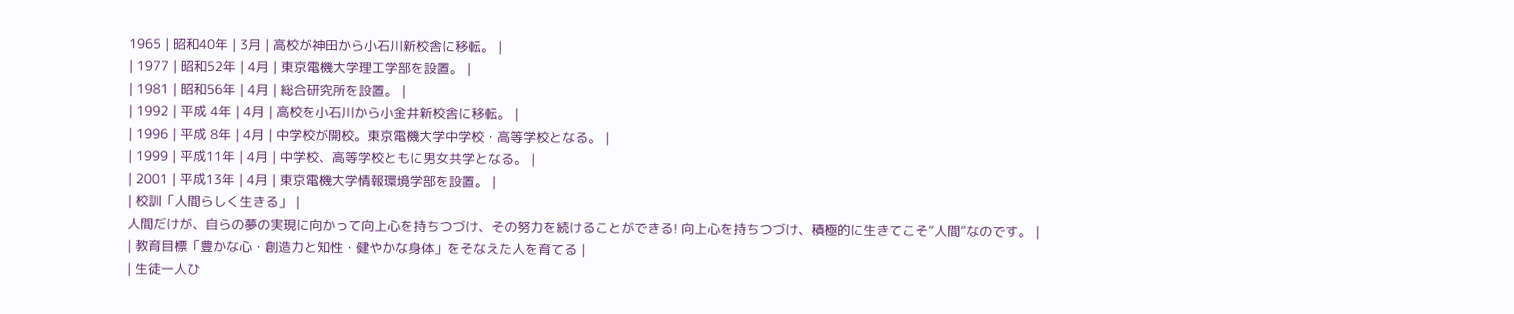1965 | 昭和40年 | 3月 | 高校が神田から小石川新校舎に移転。 |
| 1977 | 昭和52年 | 4月 | 東京電機大学理工学部を設置。 |
| 1981 | 昭和56年 | 4月 | 総合研究所を設置。 |
| 1992 | 平成 4年 | 4月 | 高校を小石川から小金井新校舎に移転。 |
| 1996 | 平成 8年 | 4月 | 中学校が開校。東京電機大学中学校・高等学校となる。 |
| 1999 | 平成11年 | 4月 | 中学校、高等学校ともに男女共学となる。 |
| 2001 | 平成13年 | 4月 | 東京電機大学情報環境学部を設置。 |
| 校訓「人間らしく生きる」 |
人間だけが、自らの夢の実現に向かって向上心を持ちつづけ、その努力を続けることができる! 向上心を持ちつづけ、積極的に生きてこそ“人間”なのです。 |
| 教育目標「豊かな心・創造力と知性・健やかな身体」をそなえた人を育てる |
| 生徒一人ひ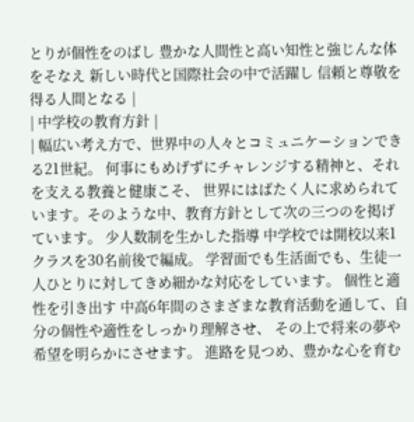とりが個性をのばし 豊かな人間性と高い知性と強じんな体をそなえ 新しい時代と国際社会の中で活躍し 信頼と尊敬を得る人間となる |
| 中学校の教育方針 |
| 幅広い考え方で、世界中の人々とコミュニケーションできる21世紀。 何事にもめげずにチャレンジする精神と、それを支える教養と健康こそ、 世界にはばたく人に求められています。そのような中、教育方針として次の三つのを掲げています。 少人数制を生かした指導 中学校では開校以来1クラスを30名前後で編成。 学習面でも生活面でも、生徒一人ひとりに対してきめ細かな対応をしています。 個性と適性を引き出す 中高6年間のさまざまな教育活動を通して、自分の個性や適性をしっかり理解させ、 その上で将来の夢や希望を明らかにさせます。 進路を見つめ、豊かな心を育む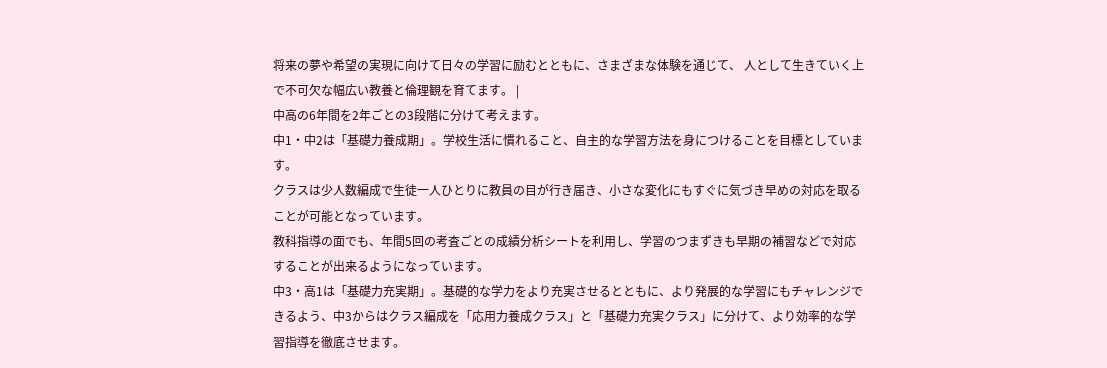将来の夢や希望の実現に向けて日々の学習に励むとともに、さまざまな体験を通じて、 人として生きていく上で不可欠な幅広い教養と倫理観を育てます。 |
中高の6年間を2年ごとの3段階に分けて考えます。
中1・中2は「基礎力養成期」。学校生活に慣れること、自主的な学習方法を身につけることを目標としています。
クラスは少人数編成で生徒一人ひとりに教員の目が行き届き、小さな変化にもすぐに気づき早めの対応を取ることが可能となっています。
教科指導の面でも、年間5回の考査ごとの成績分析シートを利用し、学習のつまずきも早期の補習などで対応することが出来るようになっています。
中3・高1は「基礎力充実期」。基礎的な学力をより充実させるとともに、より発展的な学習にもチャレンジできるよう、中3からはクラス編成を「応用力養成クラス」と「基礎力充実クラス」に分けて、より効率的な学習指導を徹底させます。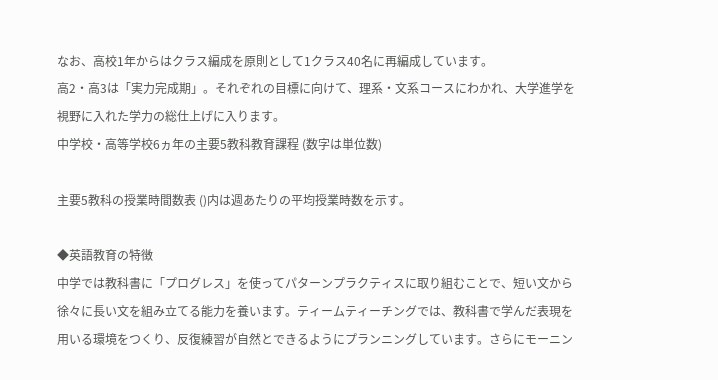なお、高校1年からはクラス編成を原則として1クラス40名に再編成しています。
高2・高3は「実力完成期」。それぞれの目標に向けて、理系・文系コースにわかれ、大学進学を視野に入れた学力の総仕上げに入ります。
中学校・高等学校6ヵ年の主要5教科教育課程 (数字は単位数)

主要5教科の授業時間数表 ()内は週あたりの平均授業時数を示す。

◆英語教育の特徴
中学では教科書に「プログレス」を使ってパターンプラクティスに取り組むことで、短い文から徐々に長い文を組み立てる能力を養います。ティームティーチングでは、教科書で学んだ表現を用いる環境をつくり、反復練習が自然とできるようにプランニングしています。さらにモーニン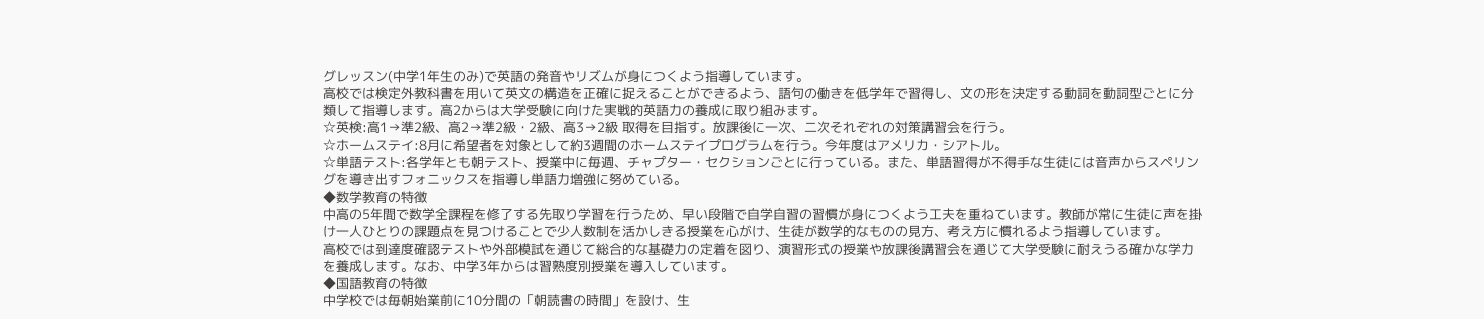グレッスン(中学1年生のみ)で英語の発音やリズムが身につくよう指導しています。
高校では検定外教科書を用いて英文の構造を正確に捉えることができるよう、語句の働きを低学年で習得し、文の形を決定する動詞を動詞型ごとに分類して指導します。高2からは大学受験に向けた実戦的英語力の養成に取り組みます。
☆英検:高1→準2級、高2→準2級・2級、高3→2級 取得を目指す。放課後に一次、二次それぞれの対策講習会を行う。
☆ホームステイ:8月に希望者を対象として約3週間のホームステイプログラムを行う。今年度はアメリカ・シアトル。
☆単語テスト:各学年とも朝テスト、授業中に毎週、チャプター・セクションごとに行っている。また、単語習得が不得手な生徒には音声からスペリングを導き出すフォニックスを指導し単語力増強に努めている。
◆数学教育の特徴
中高の5年間で数学全課程を修了する先取り学習を行うため、早い段階で自学自習の習慣が身につくよう工夫を重ねています。教師が常に生徒に声を掛け一人ひとりの課題点を見つけることで少人数制を活かしきる授業を心がけ、生徒が数学的なものの見方、考え方に慣れるよう指導しています。
高校では到達度確認テストや外部模試を通じて総合的な基礎力の定着を図り、演習形式の授業や放課後講習会を通じて大学受験に耐えうる確かな学力を養成します。なお、中学3年からは習熟度別授業を導入しています。
◆国語教育の特徴
中学校では毎朝始業前に10分間の「朝読書の時間」を設け、生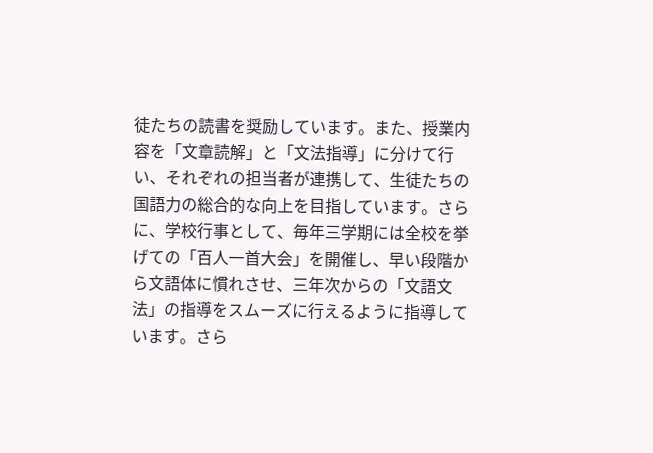徒たちの読書を奨励しています。また、授業内容を「文章読解」と「文法指導」に分けて行い、それぞれの担当者が連携して、生徒たちの国語力の総合的な向上を目指しています。さらに、学校行事として、毎年三学期には全校を挙げての「百人一首大会」を開催し、早い段階から文語体に慣れさせ、三年次からの「文語文法」の指導をスムーズに行えるように指導しています。さら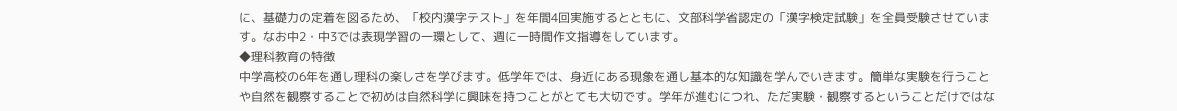に、基礎力の定着を図るため、「校内漢字テスト」を年間4回実施するとともに、文部科学省認定の「漢字検定試験」を全員受験させています。なお中2・中3では表現学習の一環として、週に一時間作文指導をしています。
◆理科教育の特徴
中学高校の6年を通し理科の楽しさを学びます。低学年では、身近にある現象を通し基本的な知識を学んでいきます。簡単な実験を行うことや自然を観察することで初めは自然科学に興味を持つことがとても大切です。学年が進むにつれ、ただ実験・観察するということだけではな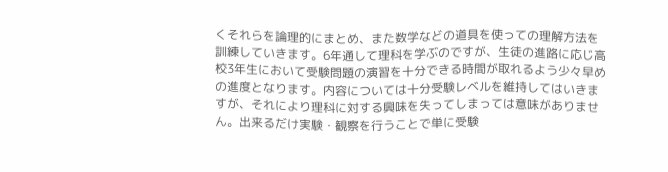くそれらを論理的にまとめ、また数学などの道具を使っての理解方法を訓練していきます。6年通して理科を学ぶのですが、生徒の進路に応じ高校3年生において受験問題の演習を十分できる時間が取れるよう少々早めの進度となります。内容については十分受験レベルを維持してはいきますが、それにより理科に対する興味を失ってしまっては意味がありません。出来るだけ実験・観察を行うことで単に受験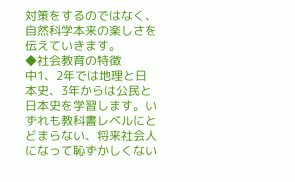対策をするのではなく、自然科学本来の楽しさを伝えていきます。
◆社会教育の特徴
中1、2年では地理と日本史、3年からは公民と日本史を学習します。いずれも教科書レベルにとどまらない、将来社会人になって恥ずかしくない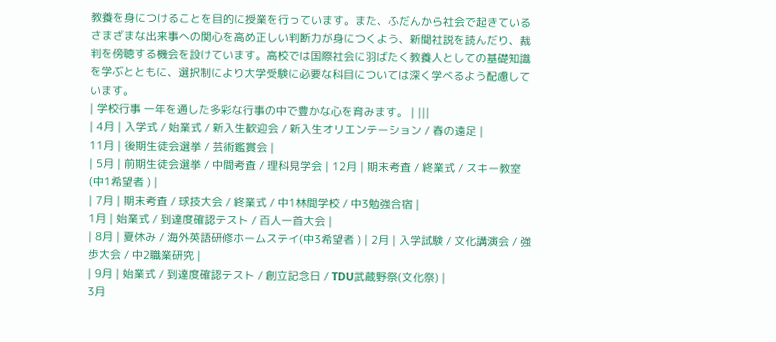教養を身につけることを目的に授業を行っています。また、ふだんから社会で起きているさまざまな出来事への関心を高め正しい判断力が身につくよう、新聞社説を読んだり、裁判を傍聴する機会を設けています。高校では国際社会に羽ばたく教養人としての基礎知識を学ぶとともに、選択制により大学受験に必要な科目については深く学べるよう配慮しています。
| 学校行事 一年を通した多彩な行事の中で豊かな心を育みます。 | |||
| 4月 | 入学式 / 始業式 / 新入生歓迎会 / 新入生オリエンテーション / 春の遠足 |
11月 | 後期生徒会選挙 / 芸術鑑賞会 |
| 5月 | 前期生徒会選挙 / 中間考査 / 理科見学会 | 12月 | 期末考査 / 終業式 / スキー教室(中1希望者 ) |
| 7月 | 期末考査 / 球技大会 / 終業式 / 中1林間学校 / 中3勉強合宿 |
1月 | 始業式 / 到達度確認テスト / 百人一首大会 |
| 8月 | 夏休み / 海外英語研修ホームステイ(中3希望者 ) | 2月 | 入学試験 / 文化講演会 / 強歩大会 / 中2職業研究 |
| 9月 | 始業式 / 到達度確認テスト / 創立記念日 / TDU武蔵野祭(文化祭) |
3月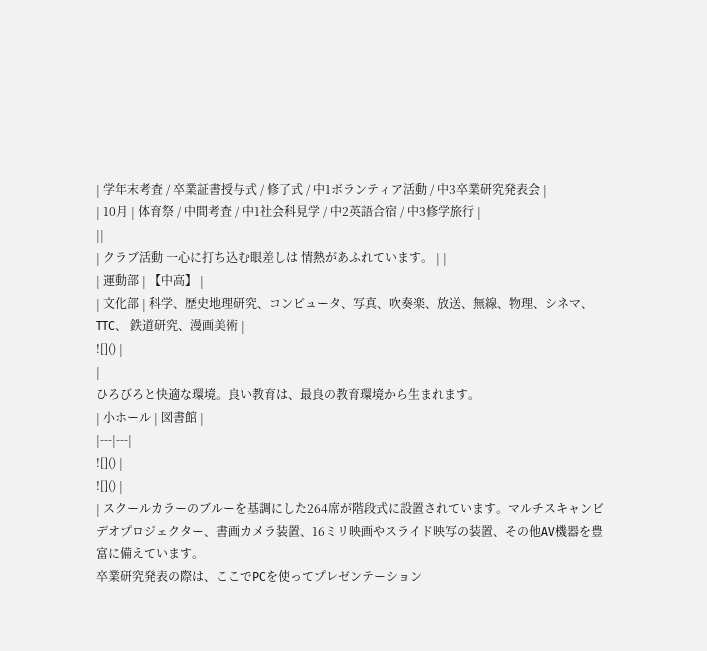| 学年末考査 / 卒業証書授与式 / 修了式 / 中1ボランティア活動 / 中3卒業研究発表会 |
| 10月 | 体育祭 / 中間考査 / 中1社会科見学 / 中2英語合宿 / 中3修学旅行 |
||
| クラブ活動 一心に打ち込む眼差しは 情熱があふれています。 | |
| 運動部 | 【中高】 |
| 文化部 | 科学、歴史地理研究、コンピュータ、写真、吹奏楽、放送、無線、物理、シネマ、TTC、 鉄道研究、漫画美術 |
![]() |
|
ひろびろと快適な環境。良い教育は、最良の教育環境から生まれます。
| 小ホール | 図書館 |
|---|---|
![]() |
![]() |
| スクールカラーのブルーを基調にした264席が階段式に設置されています。マルチスキャンビデオプロジェクター、書画カメラ装置、16ミリ映画やスライド映写の装置、その他AV機器を豊富に備えています。
卒業研究発表の際は、ここでPCを使ってプレゼンテーション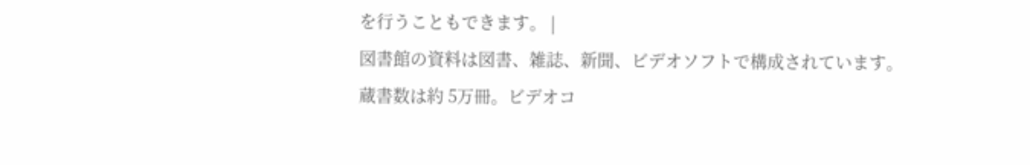を行うこともできます。 |
図書館の資料は図書、雑誌、新聞、ビデオソフトで構成されています。
蔵書数は約 5万冊。ビデオコ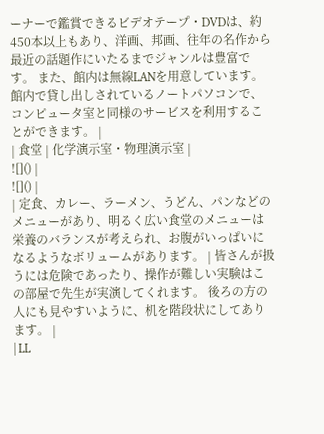ーナーで鑑賞できるビデオテープ・DVDは、約450本以上もあり、洋画、邦画、往年の名作から最近の話題作にいたるまでジャンルは豊富です。 また、館内は無線LANを用意しています。館内で貸し出しされているノートパソコンで、コンピュータ室と同様のサービスを利用することができます。 |
| 食堂 | 化学演示室・物理演示室 |
![]() |
![]() |
| 定食、カレー、ラーメン、うどん、パンなどのメニューがあり、明るく広い食堂のメニューは栄養のバランスが考えられ、お腹がいっぱいになるようなボリュームがあります。 | 皆さんが扱うには危険であったり、操作が難しい実験はこの部屋で先生が実演してくれます。 後ろの方の人にも見やすいように、机を階段状にしてあります。 |
| LL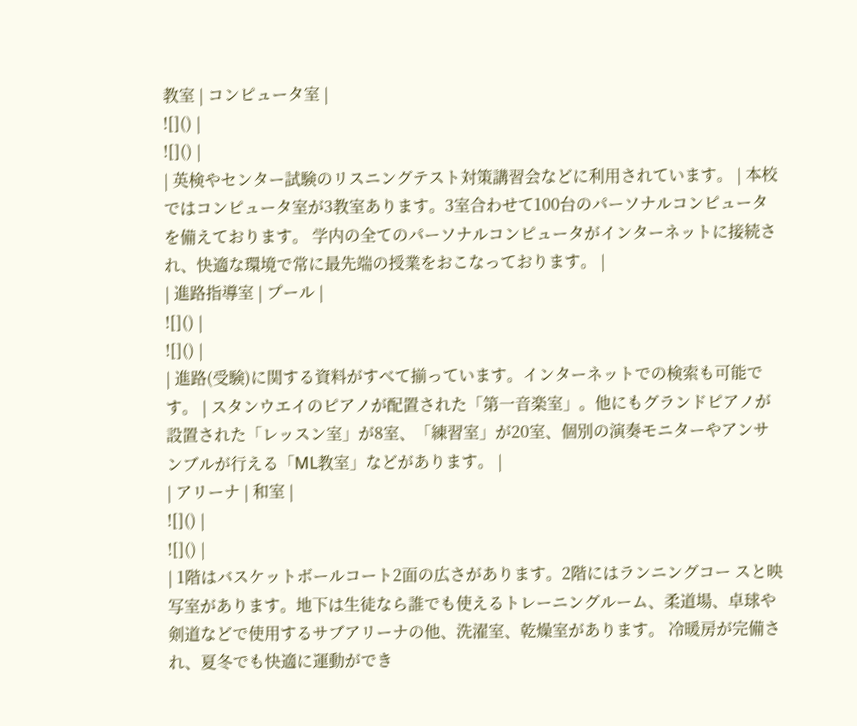教室 | コンピュータ室 |
![]() |
![]() |
| 英検やセンター試験のリスニングテスト対策講習会などに利用されています。 | 本校ではコンピュータ室が3教室あります。3室合わせて100台のパーソナルコンピュータ を備えております。 学内の全てのパーソナルコンピュータがインターネットに接続され、快適な環境で常に最先端の授業をおこなっております。 |
| 進路指導室 | プール |
![]() |
![]() |
| 進路(受験)に関する資料がすべて揃っています。インターネットでの検索も可能です。 | スタンウエイのピアノが配置された「第一音楽室」。他にもグランドピアノが設置された「レッスン室」が8室、「練習室」が20室、個別の演奏モニターやアンサンブルが行える「ML教室」などがあります。 |
| アリーナ | 和室 |
![]() |
![]() |
| 1階はバスケットボールコート2面の広さがあります。2階にはランニングコー スと映写室があります。地下は生徒なら誰でも使えるトレーニングルーム、柔道場、卓球や剣道などで使用するサブアリーナの他、洗濯室、乾燥室があります。 冷暖房が完備され、夏冬でも快適に運動ができ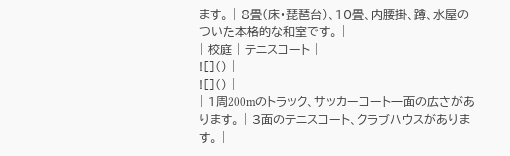ます。 | 8畳(床・琵琶台)、10畳、内腰掛、蹲、水屋のついた本格的な和室です。 |
| 校庭 | テニスコート |
![]() |
![]() |
| 1周200mのトラック、サッカーコート一面の広さがあります。 | 3面のテニスコート、クラブハウスがあります。 |